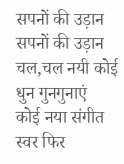सपनों की उड़ान
सपनों की उड़ान
चल,चल नयी कोई धुन गुनगुनाएं
कोई नया संगीत स्वर फिर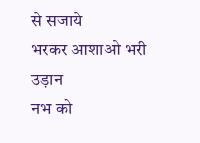से सजाये
भरकर आशाओ भरी उड़ान
नभ को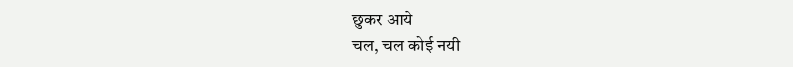छुकर आये
चल, चल कोई नयी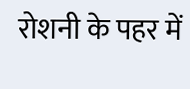रोशनी के पहर में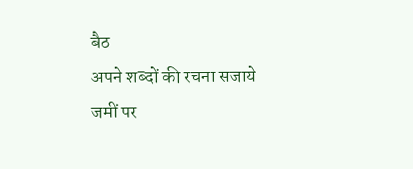बैठ
अपने शब्दों की रचना सजाये
जमीं पर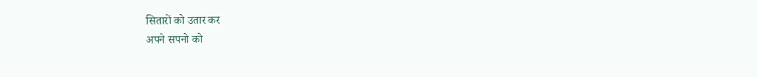सितारों को उतार कर
अपने सपनो को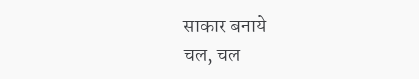साकार बनाये
चल, चल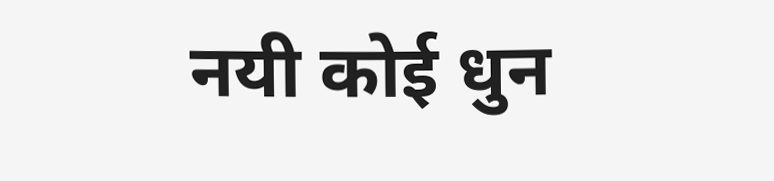नयी कोई धुन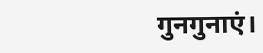गुनगुनाएं।